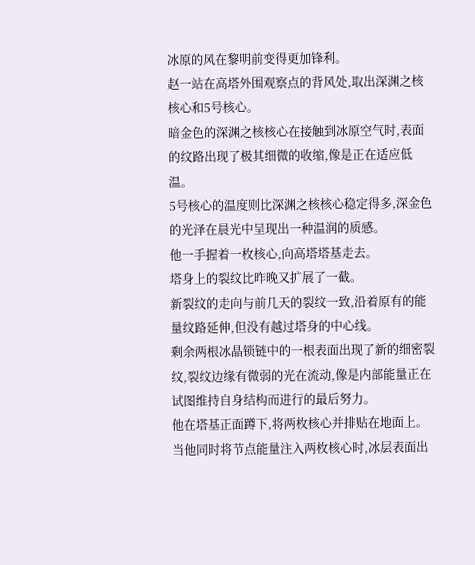冰原的风在黎明前变得更加锋利。
赵一站在高塔外围观察点的背风处,取出深渊之核核心和5号核心。
暗金色的深渊之核核心在接触到冰原空气时,表面的纹路出现了极其细微的收缩,像是正在适应低温。
5号核心的温度则比深渊之核核心稳定得多,深金色的光泽在晨光中呈现出一种温润的质感。
他一手握着一枚核心,向高塔塔基走去。
塔身上的裂纹比昨晚又扩展了一截。
新裂纹的走向与前几天的裂纹一致,沿着原有的能量纹路延伸,但没有越过塔身的中心线。
剩余两根冰晶锁链中的一根表面出现了新的细密裂纹,裂纹边缘有微弱的光在流动,像是内部能量正在试图维持自身结构而进行的最后努力。
他在塔基正面蹲下,将两枚核心并排贴在地面上。
当他同时将节点能量注入两枚核心时,冰层表面出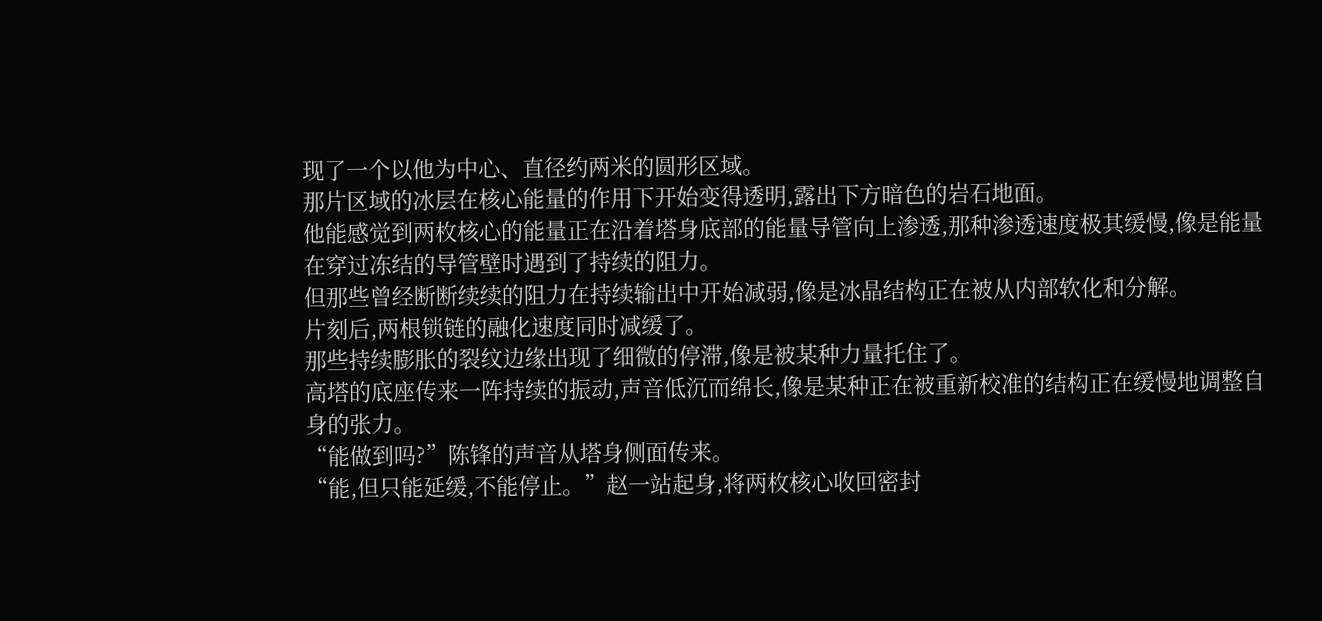现了一个以他为中心、直径约两米的圆形区域。
那片区域的冰层在核心能量的作用下开始变得透明,露出下方暗色的岩石地面。
他能感觉到两枚核心的能量正在沿着塔身底部的能量导管向上渗透,那种渗透速度极其缓慢,像是能量在穿过冻结的导管壁时遇到了持续的阻力。
但那些曾经断断续续的阻力在持续输出中开始减弱,像是冰晶结构正在被从内部软化和分解。
片刻后,两根锁链的融化速度同时减缓了。
那些持续膨胀的裂纹边缘出现了细微的停滞,像是被某种力量托住了。
高塔的底座传来一阵持续的振动,声音低沉而绵长,像是某种正在被重新校准的结构正在缓慢地调整自身的张力。
“能做到吗?”陈锋的声音从塔身侧面传来。
“能,但只能延缓,不能停止。”赵一站起身,将两枚核心收回密封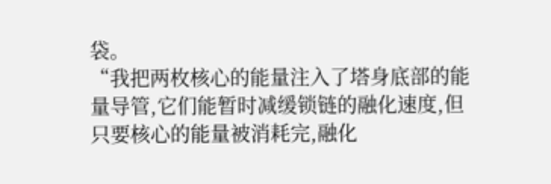袋。
“我把两枚核心的能量注入了塔身底部的能量导管,它们能暂时减缓锁链的融化速度,但只要核心的能量被消耗完,融化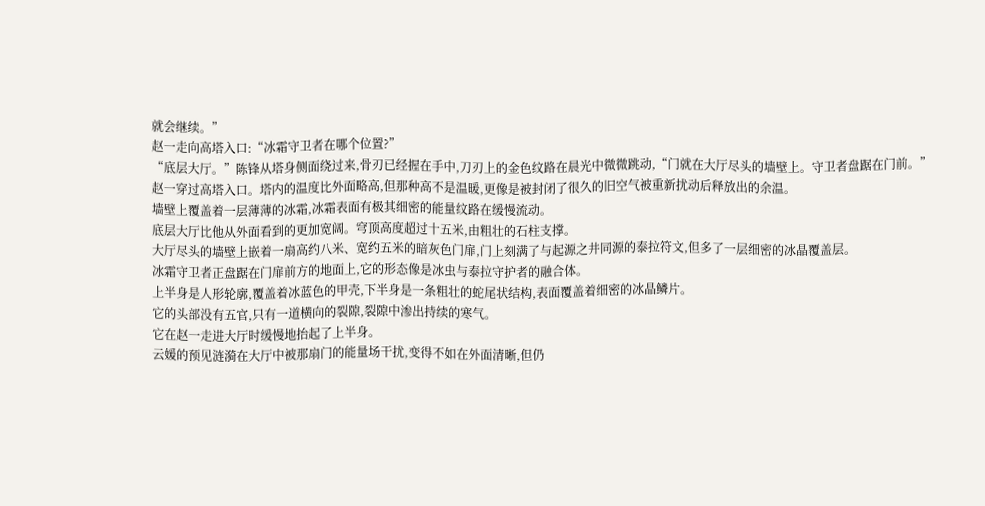就会继续。”
赵一走向高塔入口:“冰霜守卫者在哪个位置?”
“底层大厅。”陈锋从塔身侧面绕过来,骨刃已经握在手中,刀刃上的金色纹路在晨光中微微跳动,“门就在大厅尽头的墙壁上。守卫者盘踞在门前。”
赵一穿过高塔入口。塔内的温度比外面略高,但那种高不是温暖,更像是被封闭了很久的旧空气被重新扰动后释放出的余温。
墙壁上覆盖着一层薄薄的冰霜,冰霜表面有极其细密的能量纹路在缓慢流动。
底层大厅比他从外面看到的更加宽阔。穹顶高度超过十五米,由粗壮的石柱支撑。
大厅尽头的墙壁上嵌着一扇高约八米、宽约五米的暗灰色门扉,门上刻满了与起源之井同源的泰拉符文,但多了一层细密的冰晶覆盖层。
冰霜守卫者正盘踞在门扉前方的地面上,它的形态像是冰虫与泰拉守护者的融合体。
上半身是人形轮廓,覆盖着冰蓝色的甲壳,下半身是一条粗壮的蛇尾状结构,表面覆盖着细密的冰晶鳞片。
它的头部没有五官,只有一道横向的裂隙,裂隙中渗出持续的寒气。
它在赵一走进大厅时缓慢地抬起了上半身。
云媛的预见涟漪在大厅中被那扇门的能量场干扰,变得不如在外面清晰,但仍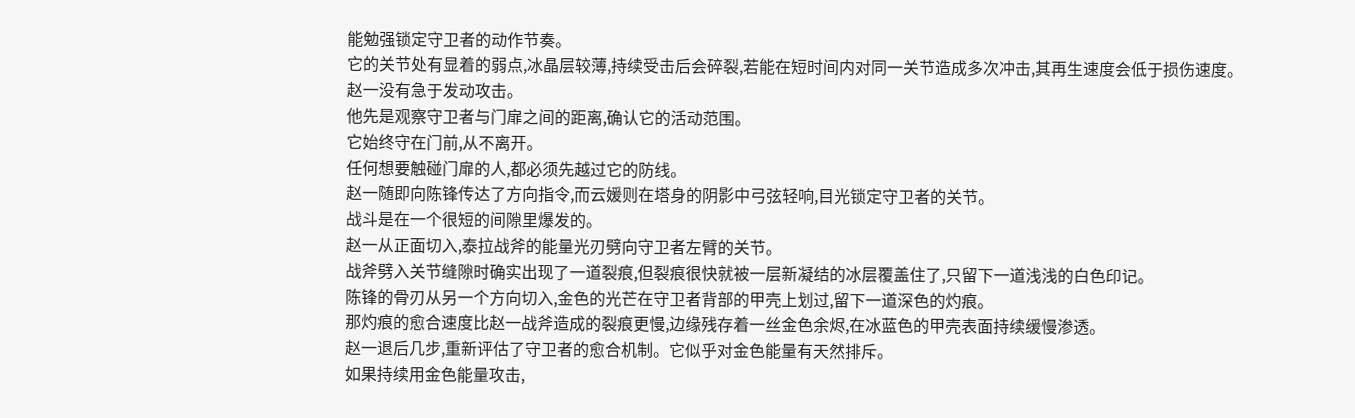能勉强锁定守卫者的动作节奏。
它的关节处有显着的弱点,冰晶层较薄,持续受击后会碎裂,若能在短时间内对同一关节造成多次冲击,其再生速度会低于损伤速度。
赵一没有急于发动攻击。
他先是观察守卫者与门扉之间的距离,确认它的活动范围。
它始终守在门前,从不离开。
任何想要触碰门扉的人,都必须先越过它的防线。
赵一随即向陈锋传达了方向指令,而云媛则在塔身的阴影中弓弦轻响,目光锁定守卫者的关节。
战斗是在一个很短的间隙里爆发的。
赵一从正面切入,泰拉战斧的能量光刃劈向守卫者左臂的关节。
战斧劈入关节缝隙时确实出现了一道裂痕,但裂痕很快就被一层新凝结的冰层覆盖住了,只留下一道浅浅的白色印记。
陈锋的骨刃从另一个方向切入,金色的光芒在守卫者背部的甲壳上划过,留下一道深色的灼痕。
那灼痕的愈合速度比赵一战斧造成的裂痕更慢,边缘残存着一丝金色余烬,在冰蓝色的甲壳表面持续缓慢渗透。
赵一退后几步,重新评估了守卫者的愈合机制。它似乎对金色能量有天然排斥。
如果持续用金色能量攻击,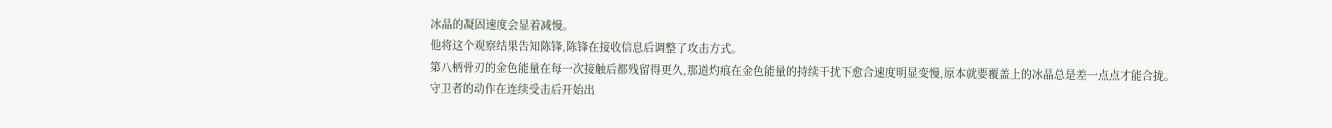冰晶的凝固速度会显着减慢。
他将这个观察结果告知陈锋,陈锋在接收信息后调整了攻击方式。
第八柄骨刃的金色能量在每一次接触后都残留得更久,那道灼痕在金色能量的持续干扰下愈合速度明显变慢,原本就要覆盖上的冰晶总是差一点点才能合拢。
守卫者的动作在连续受击后开始出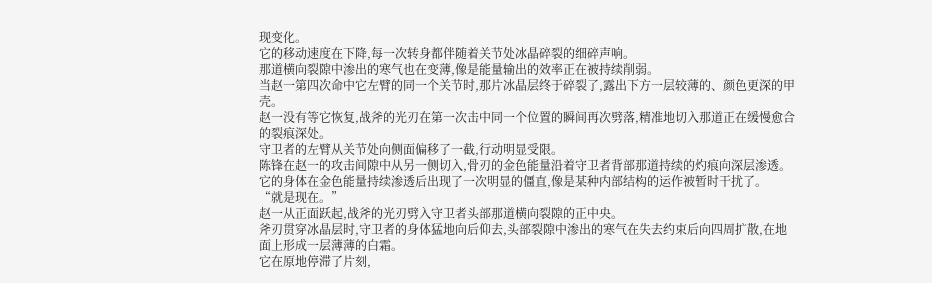现变化。
它的移动速度在下降,每一次转身都伴随着关节处冰晶碎裂的细碎声响。
那道横向裂隙中渗出的寒气也在变薄,像是能量输出的效率正在被持续削弱。
当赵一第四次命中它左臂的同一个关节时,那片冰晶层终于碎裂了,露出下方一层较薄的、颜色更深的甲壳。
赵一没有等它恢复,战斧的光刃在第一次击中同一个位置的瞬间再次劈落,精准地切入那道正在缓慢愈合的裂痕深处。
守卫者的左臂从关节处向侧面偏移了一截,行动明显受限。
陈锋在赵一的攻击间隙中从另一侧切入,骨刃的金色能量沿着守卫者背部那道持续的灼痕向深层渗透。
它的身体在金色能量持续渗透后出现了一次明显的僵直,像是某种内部结构的运作被暂时干扰了。
“就是现在。”
赵一从正面跃起,战斧的光刃劈入守卫者头部那道横向裂隙的正中央。
斧刃贯穿冰晶层时,守卫者的身体猛地向后仰去,头部裂隙中渗出的寒气在失去约束后向四周扩散,在地面上形成一层薄薄的白霜。
它在原地停滞了片刻,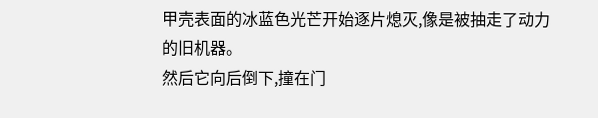甲壳表面的冰蓝色光芒开始逐片熄灭,像是被抽走了动力的旧机器。
然后它向后倒下,撞在门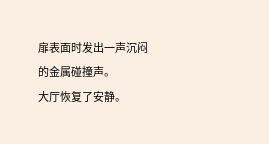扉表面时发出一声沉闷的金属碰撞声。
大厅恢复了安静。